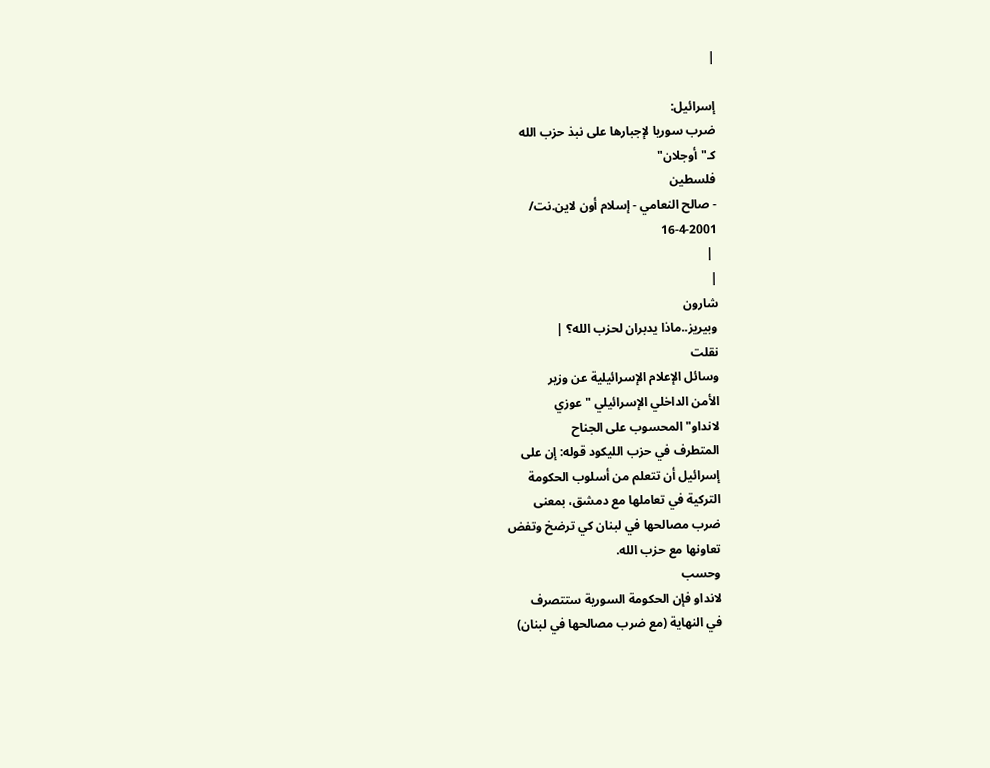|

إسرائيل:
ضرب سوريا لإجبارها على نبذ حزب الله
كـ"أوجلان"
فلسطين
- صالح النعامي - إسلام أون لاين.نت/
16-4-2001
 |
|
شارون
وبيريز..ماذا يدبران لحزب الله؟ |
نقلت
وسائل الإعلام الإسرائيلية عن وزير
الأمن الداخلي الإسرائيلي "عوزي
لانداو" المحسوب على الجناح
المتطرف في حزب الليكود قوله: إن على
إسرائيل أن تتعلم من أسلوب الحكومة
التركية في تعاملها مع دمشق، بمعنى
ضرب مصالحها في لبنان كي ترضخ وتفض
تعاونها مع حزب الله.
وحسب
لانداو فإن الحكومة السورية ستتصرف
في النهاية (مع ضرب مصالحها في لبنان)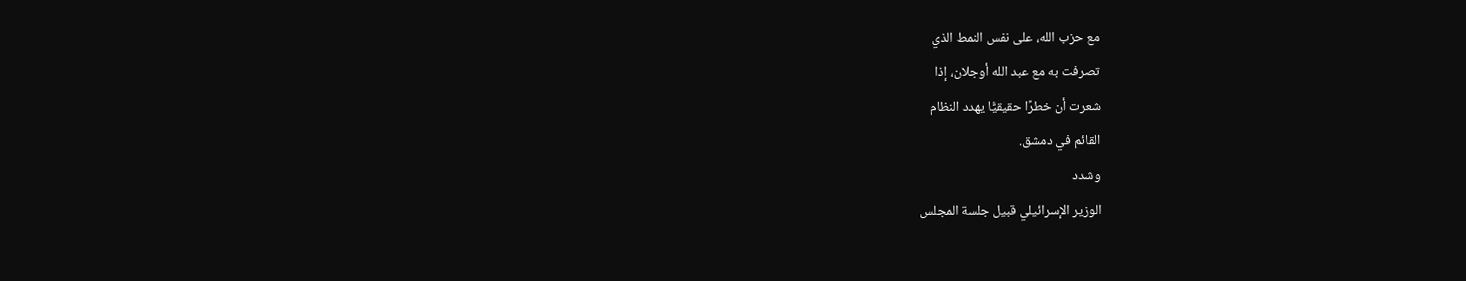مع حزب الله، على نفس النمط الذي
تصرفت به مع عبد الله أوجلان، إذا
شعرت أن خطرًا حقيقيًّا يهدد النظام
القائم في دمشق.
وشدد
الوزير الإسرائيلي قبيل جلسة المجلس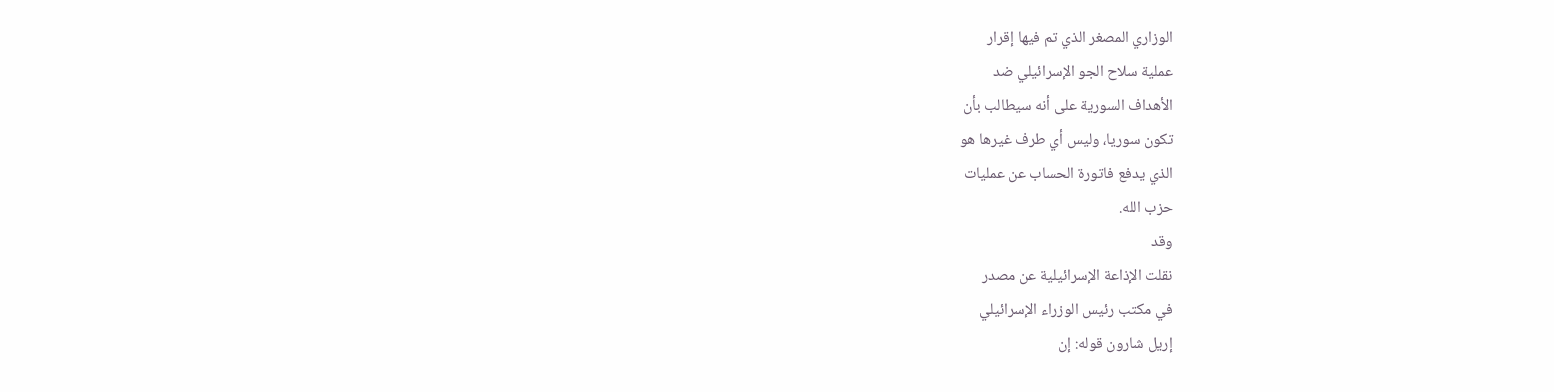الوزاري المصغر الذي تم فيها إقرار
عملية سلاح الجو الإسرائيلي ضد
الأهداف السورية على أنه سيطالب بأن
تكون سوريا، وليس أي طرف غيرها هو
الذي يدفع فاتورة الحساب عن عمليات
حزب الله.
وقد
نقلت الإذاعة الإسرائيلية عن مصدر
في مكتب رئيس الوزراء الإسرائيلي
إريل شارون قوله: إن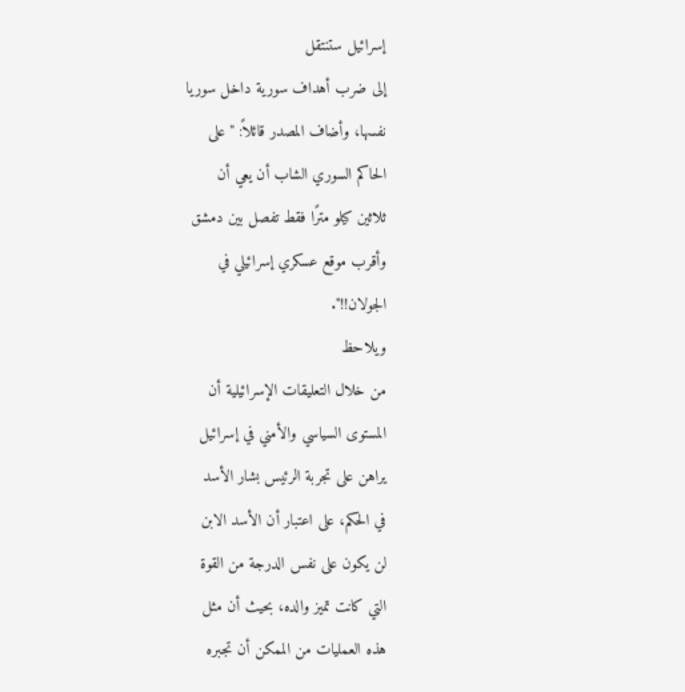إسرائيل ستنتقل
إلى ضرب أهداف سورية داخل سوريا
نفسها، وأضاف المصدر قائلاً: "على
الحاكم السوري الشاب أن يعي أن
ثلاثين كيلو مترًا فقط تفصل بين دمشق
وأقرب موقع عسكري إسرائيلي في
الجولان!!".
ويلاحظ
من خلال التعليقات الإسرائيلية أن
المستوى السياسي والأمني في إسرائيل
يراهن على تجربة الرئيس بشار الأسد
في الحكم، على اعتبار أن الأسد الابن
لن يكون على نفس الدرجة من القوة
التي كانت تميز والده، بحيث أن مثل
هذه العمليات من الممكن أن تجبره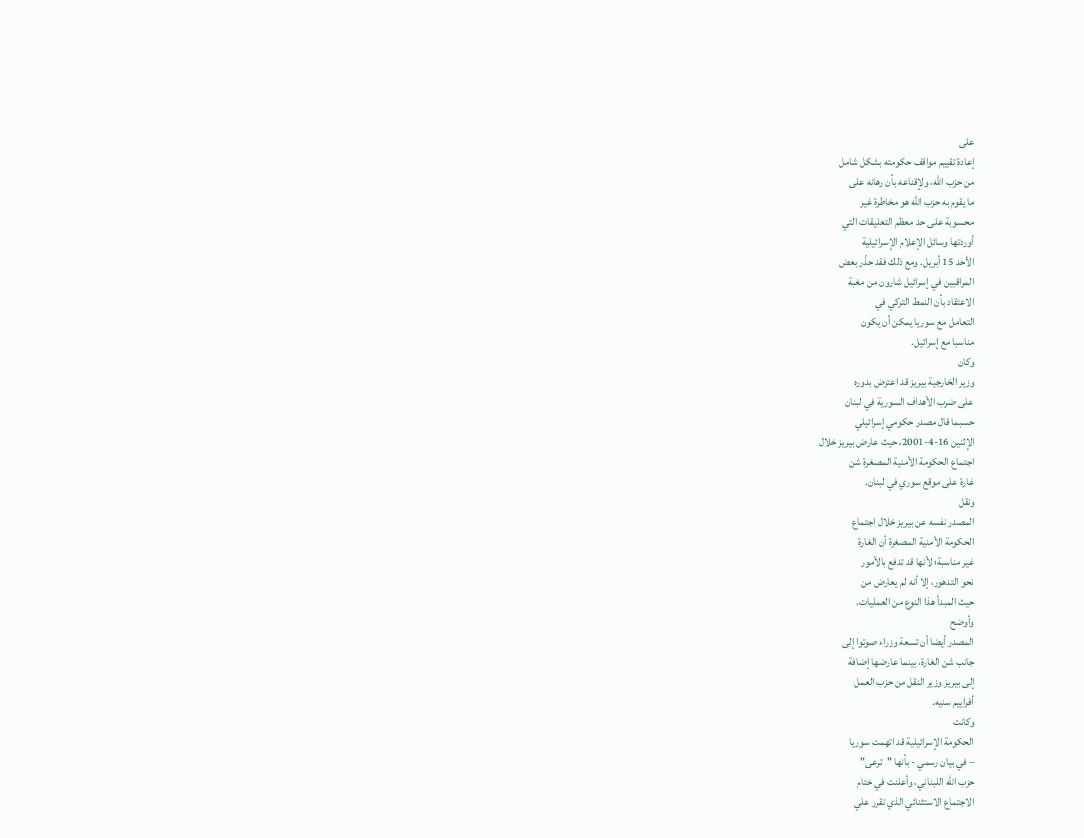على
إعادة تقييم مواقف حكومته بشكل شامل
من حزب الله، ولإقناعه بأن رهانه على
ما يقوم به حزب الله هو مخاطرة غير
محسوبة على حد معظم التعليقات التي
أوردتها وسائل الإعلام الإسرائيلية
الأحد 15 أبريل. ومع ذلك فقد حذّر بعض
المراقبين في إسرائيل شارون من مغبة
الاعتقاد بأن النمط التركي في
التعامل مع سوريا يمكن أن يكون
مناسبا مع إسرائيل.
وكان
وزير الخارجية بيريز قد اعترض بدوره
على ضرب الأهداف السورية في لبنان
حسبما قال مصدر حكومي إسرائيلي
الإثنين 16-4-2001، حيث عارض بيريز خلال
اجتماع الحكومة الأمنية المصغرة شن
غارة على موقع سوري في لبنان.
ونقل
المصدر نفسه عن بيريز خلال اجتماع
الحكومة الأمنية المصغرة أن الغارة
غير مناسبة؛ لأنها قد تدفع بالأمور
نحو التدهور، إلا أنه لم يعارض من
حيث المبدأ هذا النوع من العمليات.
وأوضح
المصدر أيضا أن تسعة وزراء صوتوا إلى
جانب شن الغارة، بينما عارضها إضافة
إلى بيريز وزير النقل من حزب العمل
أفراييم سنيه.
وكانت
الحكومة الإسرائيلية قد اتهمت سوريا
– في بيان رسمي - بأنها "ترعى"
حزب الله اللبناني، وأعلنت في ختام
الاجتماع الاستثنائي الذي تقرر علي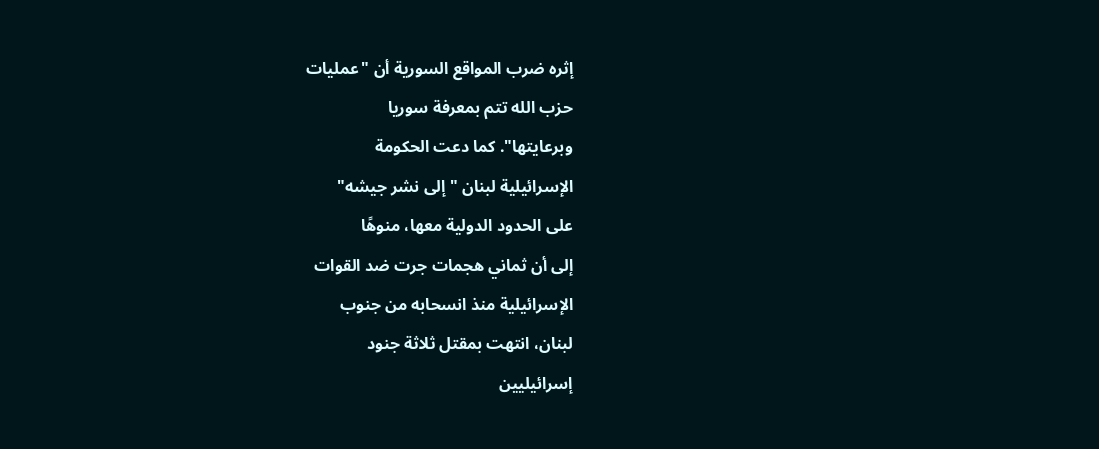إثره ضرب المواقع السورية أن "عمليات
حزب الله تتم بمعرفة سوريا
وبرعايتها". كما دعت الحكومة
الإسرائيلية لبنان "إلى نشر جيشه"
على الحدود الدولية معها، منوهًا
إلى أن ثماني هجمات جرت ضد القوات
الإسرائيلية منذ انسحابه من جنوب
لبنان، انتهت بمقتل ثلاثة جنود
إسرائيليين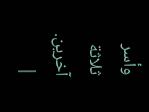وأسر ثلاثة آخرين.
|